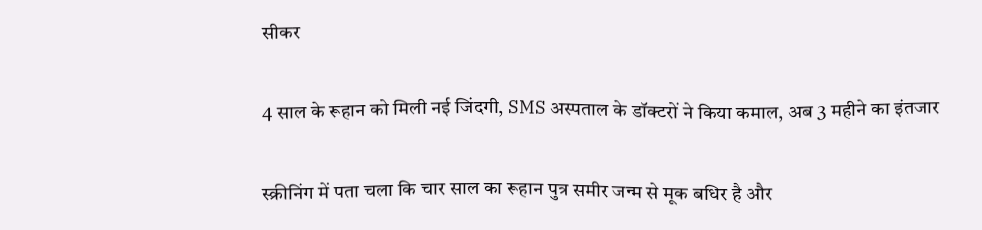सीकर

4 साल के रूहान को मिली नई जिंदगी, SMS अस्पताल के डॉक्टरों ने किया कमाल, अब 3 महीने का इंतजार

स्क्रीनिंग में पता चला कि चार साल का रूहान पुत्र समीर जन्म से मूक बधिर है और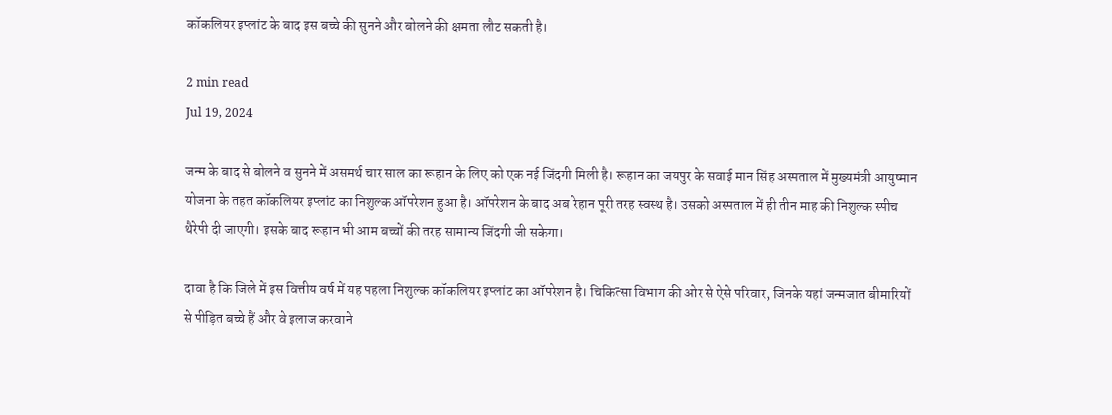कॉकलियर इप्लांट के बाद इस बच्चे की सुनने और बोलने की क्षमता लौट सकती है।

2 min read
Jul 19, 2024

जन्म के बाद से बोलने व सुनने में असमर्थ चार साल का रूहान के लिए को एक नई जिंदगी मिली है। रूहान का जयपुर के सवाई मान सिंह अस्पताल में मुख्यमंत्री आयुष्मान योजना के तहत कॉकलियर इप्लांट का निशुल्क ऑपरेशन हुआ है। ऑपरेशन के बाद अब रेहान पूरी तरह स्वस्थ है। उसको अस्पताल में ही तीन माह की निशुल्क स्पीच थैरेपी दी जाएगी। इसके बाद रूहान भी आम बच्चों की तरह सामान्य जिंदगी जी सकेगा।

दावा है कि जिले में इस वित्तीय वर्ष में यह पहला निशुल्क कॉकलियर इप्लांट का ऑपरेशन है। चिकित्सा विभाग की ओर से ऐसे परिवार, जिनके यहां जन्मजात बीमारियों से पीड़ित बच्चे हैं और वे इलाज करवाने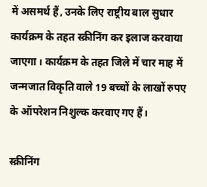में असमर्थ हैं, उनके लिए राष्ट्रीय बाल सुधार कार्यक्रम के तहत स्क्रीनिंग कर इलाज करवाया जाएगा। कार्यक्रम के तहत जिले में चार माह में जन्मजात विकृति वाले 19 बच्चों के लाखों रुपए के ऑपरेशन निशुल्क करवाए गए हैं।

स्क्रीनिंग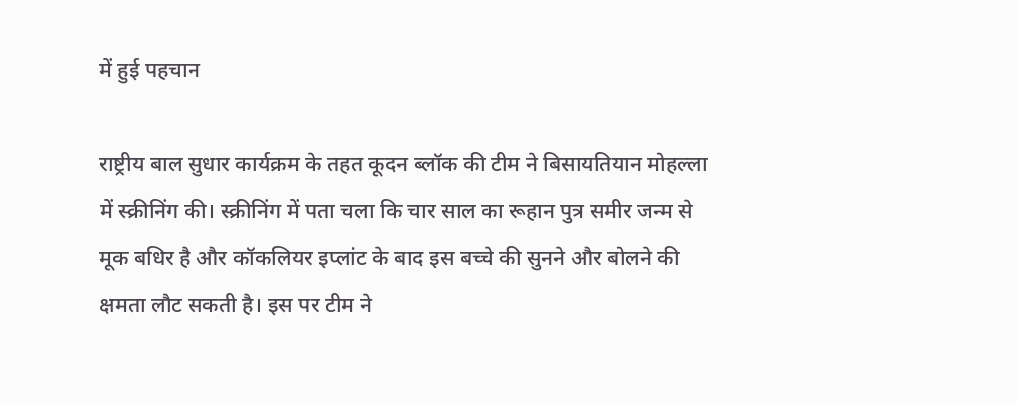में हुई पहचान

राष्ट्रीय बाल सुधार कार्यक्रम के तहत कूदन ब्लॉक की टीम ने बिसायतियान मोहल्ला में स्क्रीनिंग की। स्क्रीनिंग में पता चला कि चार साल का रूहान पुत्र समीर जन्म से मूक बधिर है और कॉकलियर इप्लांट के बाद इस बच्चे की सुनने और बोलने की क्षमता लौट सकती है। इस पर टीम ने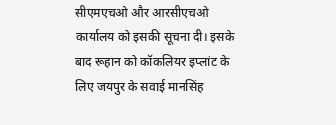सीएमएचओ और आरसीएचओ कार्यालय को इसकी सूचना दी। इसके बाद रूहान को कॉकलियर इप्लांट के लिए जयपुर के सवाई मानसिंह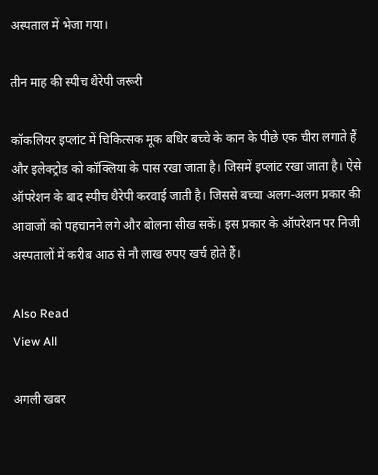अस्पताल में भेजा गया।

तीन माह की स्पीच थैरेपी जरूरी

कॉकलियर इप्लांट में चिकित्सक मूक बधिर बच्चे के कान के पीछे एक चीरा लगाते हैं और इलेक्ट्रोड को कॉक्लिया के पास रखा जाता है। जिसमें इप्लांट रखा जाता है। ऐसे ऑपरेशन के बाद स्पीच थैरेपी करवाई जाती है। जिससे बच्चा अलग-अलग प्रकार की आवाजों को पहचानने लगे और बोलना सीख सकें। इस प्रकार के ऑपरेशन पर निजी अस्पतालों में करीब आठ से नौ लाख रुपए खर्च होते हैं।

Also Read
View All

अगली खबर